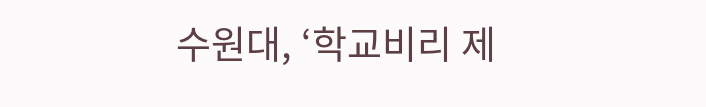수원대, ‘학교비리 제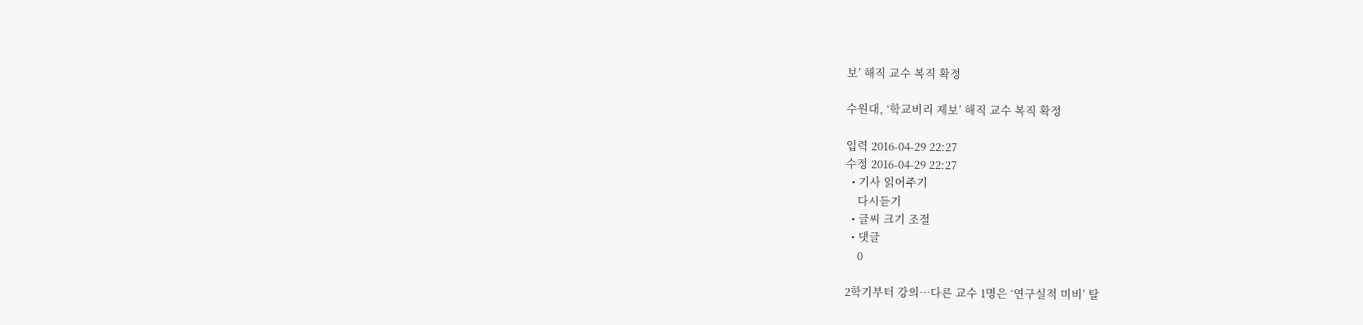보’ 해직 교수 복직 확정

수원대, ‘학교비리 제보’ 해직 교수 복직 확정

입력 2016-04-29 22:27
수정 2016-04-29 22:27
  • 기사 읽어주기
    다시듣기
  • 글씨 크기 조절
  • 댓글
    0

2학기부터 강의…다른 교수 1명은 ‘연구실적 미비’ 탈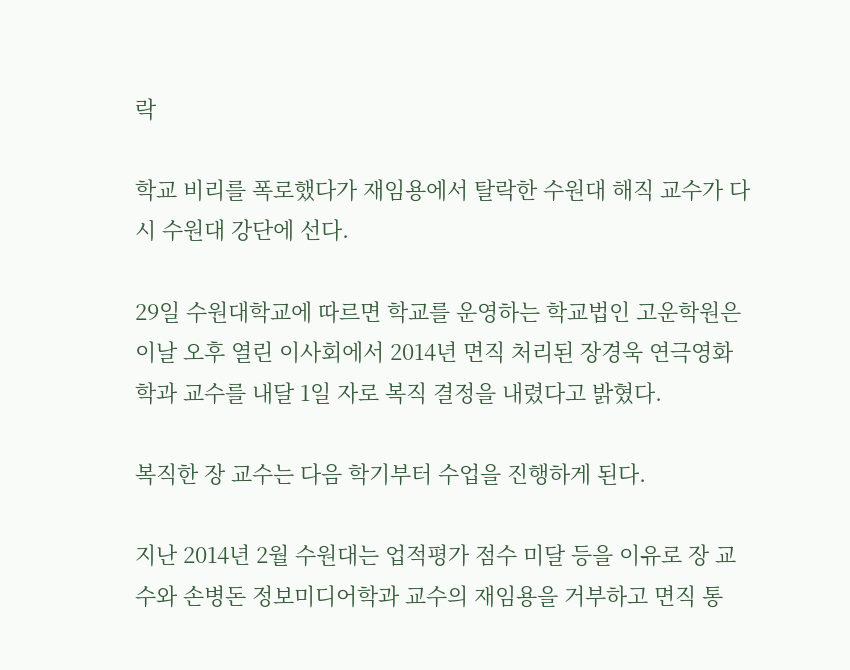락

학교 비리를 폭로했다가 재임용에서 탈락한 수원대 해직 교수가 다시 수원대 강단에 선다.

29일 수원대학교에 따르면 학교를 운영하는 학교법인 고운학원은 이날 오후 열린 이사회에서 2014년 면직 처리된 장경욱 연극영화학과 교수를 내달 1일 자로 복직 결정을 내렸다고 밝혔다.

복직한 장 교수는 다음 학기부터 수업을 진행하게 된다.

지난 2014년 2월 수원대는 업적평가 점수 미달 등을 이유로 장 교수와 손병돈 정보미디어학과 교수의 재임용을 거부하고 면직 통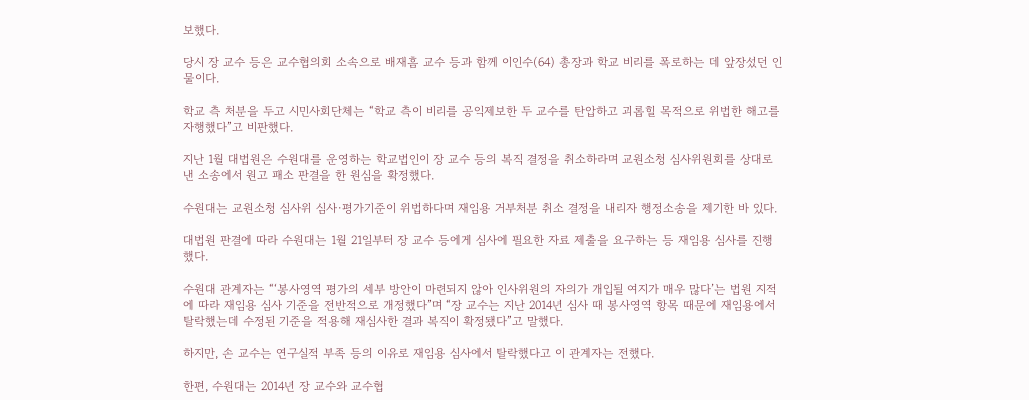보했다.

당시 장 교수 등은 교수협의회 소속으로 배재흠 교수 등과 함께 이인수(64) 총장과 학교 비리를 폭로하는 데 앞장섰던 인물이다.

학교 측 처분을 두고 시민사회단체는 “학교 측이 비리를 공익제보한 두 교수를 탄압하고 괴롭힐 목적으로 위법한 해고를 자행했다”고 비판했다.

지난 1월 대법원은 수원대를 운영하는 학교법인이 장 교수 등의 복직 결정을 취소하라며 교원소청 심사위원회를 상대로 낸 소송에서 원고 패소 판결을 한 원심을 확정했다.

수원대는 교원소청 심사위 심사·평가기준이 위법하다며 재임용 거부처분 취소 결정을 내리자 행정소송을 제기한 바 있다.

대법원 판결에 따라 수원대는 1월 21일부터 장 교수 등에게 심사에 필요한 자료 제출을 요구하는 등 재임용 심사를 진행했다.

수원대 관계자는 “‘봉사영역 평가의 세부 방안이 마련되지 않아 인사위원의 자의가 개입될 여지가 매우 많다’는 법원 지적에 따라 재임용 심사 기준을 전반적으로 개정했다”며 “장 교수는 지난 2014년 심사 때 봉사영역 항목 때문에 재임용에서 탈락했는데 수정된 기준을 적용해 재심사한 결과 복직이 확정됐다”고 말했다.

하지만, 손 교수는 연구실적 부족 등의 이유로 재임용 심사에서 탈락했다고 이 관계자는 전했다.

한편, 수원대는 2014년 장 교수와 교수협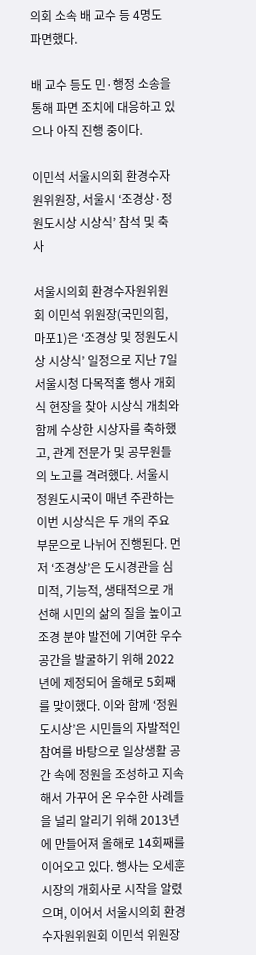의회 소속 배 교수 등 4명도 파면했다.

배 교수 등도 민·행정 소송을 통해 파면 조치에 대응하고 있으나 아직 진행 중이다.

이민석 서울시의회 환경수자원위원장, 서울시 ‘조경상·정원도시상 시상식’ 참석 및 축사

서울시의회 환경수자원위원회 이민석 위원장(국민의힘, 마포1)은 ‘조경상 및 정원도시상 시상식’ 일정으로 지난 7일 서울시청 다목적홀 행사 개회식 현장을 찾아 시상식 개최와 함께 수상한 시상자를 축하했고, 관계 전문가 및 공무원들의 노고를 격려했다. 서울시 정원도시국이 매년 주관하는 이번 시상식은 두 개의 주요 부문으로 나뉘어 진행된다. 먼저 ‘조경상’은 도시경관을 심미적, 기능적, 생태적으로 개선해 시민의 삶의 질을 높이고 조경 분야 발전에 기여한 우수 공간을 발굴하기 위해 2022년에 제정되어 올해로 5회째를 맞이했다. 이와 함께 ‘정원도시상’은 시민들의 자발적인 참여를 바탕으로 일상생활 공간 속에 정원을 조성하고 지속해서 가꾸어 온 우수한 사례들을 널리 알리기 위해 2013년에 만들어져 올해로 14회째를 이어오고 있다. 행사는 오세훈 시장의 개회사로 시작을 알렸으며, 이어서 서울시의회 환경수자원위원회 이민석 위원장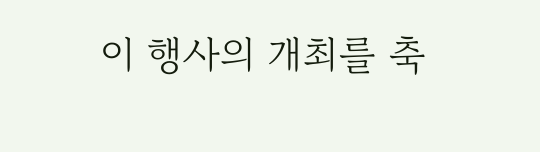이 행사의 개최를 축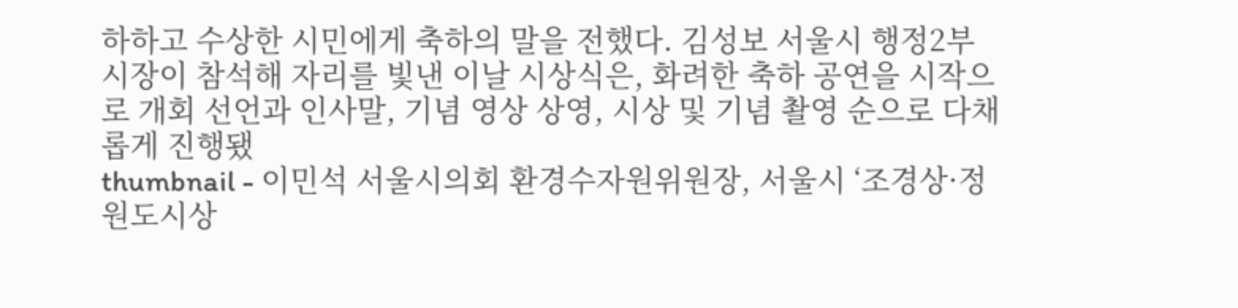하하고 수상한 시민에게 축하의 말을 전했다. 김성보 서울시 행정2부시장이 참석해 자리를 빛낸 이날 시상식은, 화려한 축하 공연을 시작으로 개회 선언과 인사말, 기념 영상 상영, 시상 및 기념 촬영 순으로 다채롭게 진행됐
thumbnail - 이민석 서울시의회 환경수자원위원장, 서울시 ‘조경상·정원도시상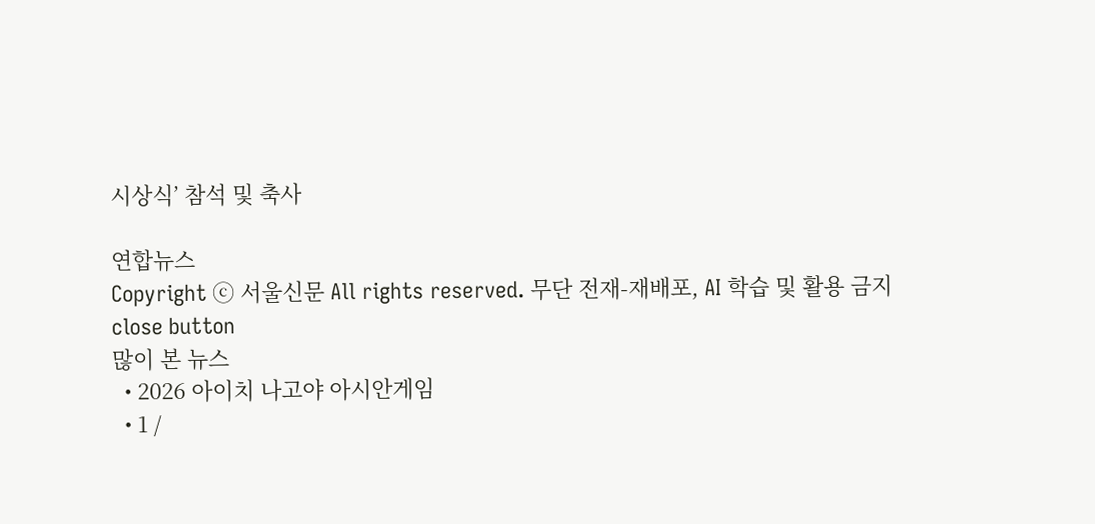시상식’ 참석 및 축사

연합뉴스
Copyright ⓒ 서울신문 All rights reserved. 무단 전재-재배포, AI 학습 및 활용 금지
close button
많이 본 뉴스
  • 2026 아이치 나고야 아시안게임
  • 1 /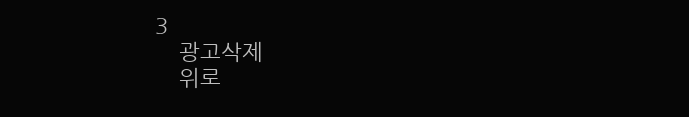3
    광고삭제
    위로